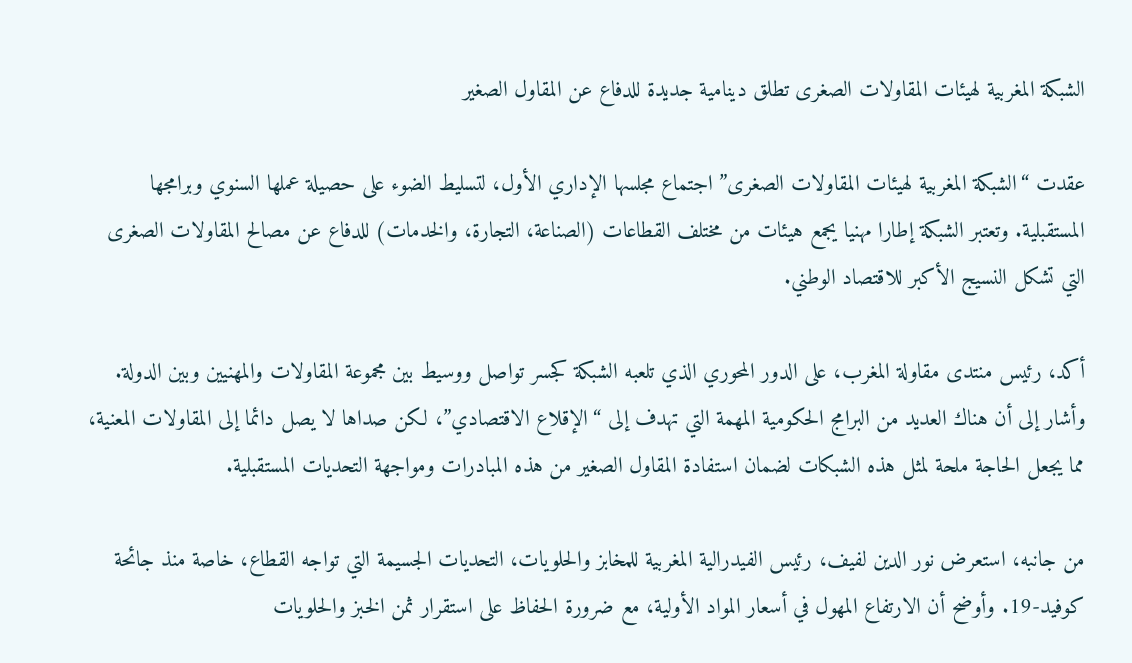الشبكة المغربية لهيئات المقاولات الصغرى تطلق دينامية جديدة للدفاع عن المقاول الصغير

عقدت “الشبكة المغربية لهيئات المقاولات الصغرى” اجتماع مجلسها الإداري الأول، لتسليط الضوء على حصيلة عملها السنوي وبرامجها المستقبلية. وتعتبر الشبكة إطارا مهنيا يجمع هيئات من مختلف القطاعات (الصناعة، التجارة، والخدمات) للدفاع عن مصالح المقاولات الصغرى التي تشكل النسيج الأكبر للاقتصاد الوطني.

أكد، رئيس منتدى مقاولة المغرب، على الدور المحوري الذي تلعبه الشبكة كجسر تواصل ووسيط بين مجموعة المقاولات والمهنيين وبين الدولة. وأشار إلى أن هناك العديد من البرامج الحكومية المهمة التي تهدف إلى “الإقلاع الاقتصادي”، لكن صداها لا يصل دائما إلى المقاولات المعنية، مما يجعل الحاجة ملحة لمثل هذه الشبكات لضمان استفادة المقاول الصغير من هذه المبادرات ومواجهة التحديات المستقبلية.

من جانبه، استعرض نور الدين لفيف، رئيس الفيدرالية المغربية للمخابز والحلويات، التحديات الجسيمة التي تواجه القطاع، خاصة منذ جائحة كوفيد-19. وأوضح أن الارتفاع المهول في أسعار المواد الأولية، مع ضرورة الحفاظ على استقرار ثمن الخبز والحلويات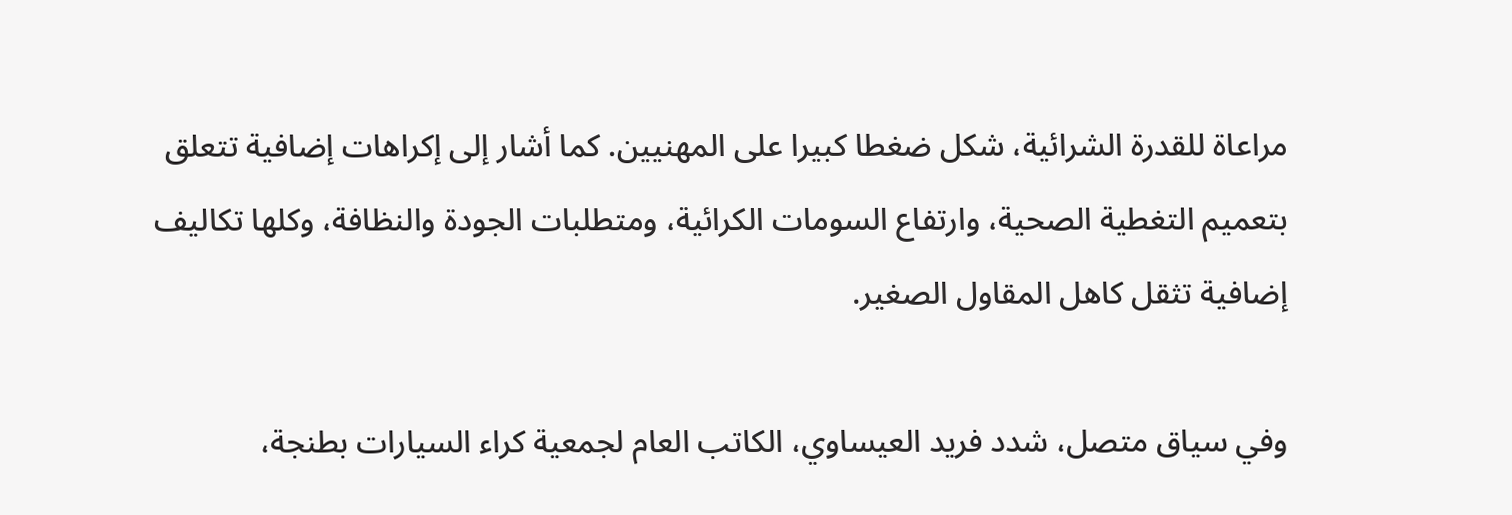مراعاة للقدرة الشرائية، شكل ضغطا كبيرا على المهنيين. كما أشار إلى إكراهات إضافية تتعلق بتعميم التغطية الصحية، وارتفاع السومات الكرائية، ومتطلبات الجودة والنظافة، وكلها تكاليف إضافية تثقل كاهل المقاول الصغير.

وفي سياق متصل، شدد فريد العيساوي، الكاتب العام لجمعية كراء السيارات بطنجة،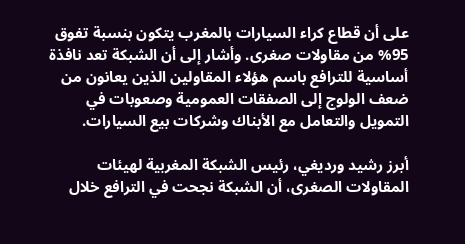على أن قطاع كراء السيارات بالمغرب يتكون بنسبة تفوق 95% من مقاولات صغرى. وأشار إلى أن الشبكة تعد نافذة أساسية للترافع باسم هؤلاء المقاولين الذين يعانون من ضعف الولوج إلى الصفقات العمومية وصعوبات في التمويل والتعامل مع الأبناك وشركات بيع السيارات.

أبرز رشيد ورديغي، رئيس الشبكة المغربية لهيئات المقاولات الصغرى، أن الشبكة نجحت في الترافع خلال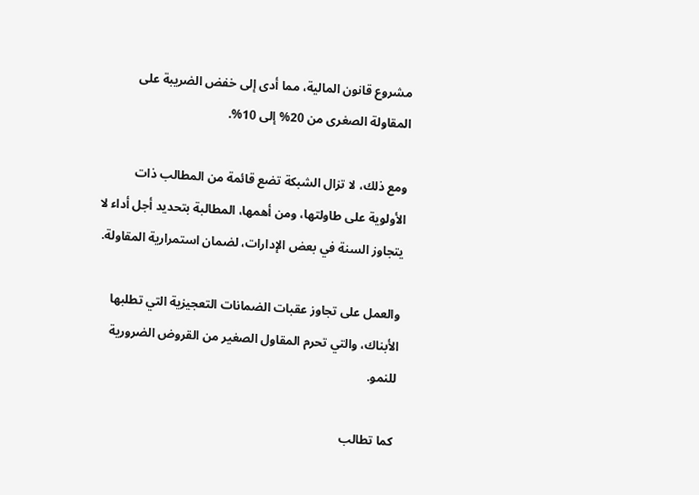مشروع قانون المالية، مما أدى إلى خفض الضريبة على المقاولة الصغرى من 20% إلى 10%.

ومع ذلك، لا تزال الشبكة تضع قائمة من المطالب ذات الأولوية على طاولتها، ومن أهمها، المطالبة بتحديد أجل أداء لا يتجاوز السنة في بعض الإدارات، لضمان استمرارية المقاولة.

والعمل على تجاوز عقبات الضمانات التعجيزية التي تطلبها الأبناك، والتي تحرم المقاول الصغير من القروض الضرورية للنمو.

كما تطالب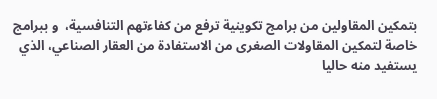بتمكين المقاولين من برامج تكوينية ترفع من كفاءتهم التنافسية،  و ببرامج خاصة لتمكين المقاولات الصغرى من الاستفادة من العقار الصناعي، الذي يستفيد منه حاليا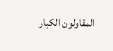المقاولون الكبار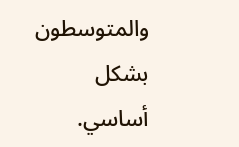والمتوسطون بشكل أساسي.